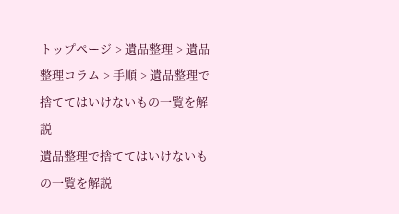トップページ > 遺品整理 > 遺品整理コラム > 手順 > 遺品整理で捨ててはいけないもの一覧を解説
遺品整理で捨ててはいけないもの一覧を解説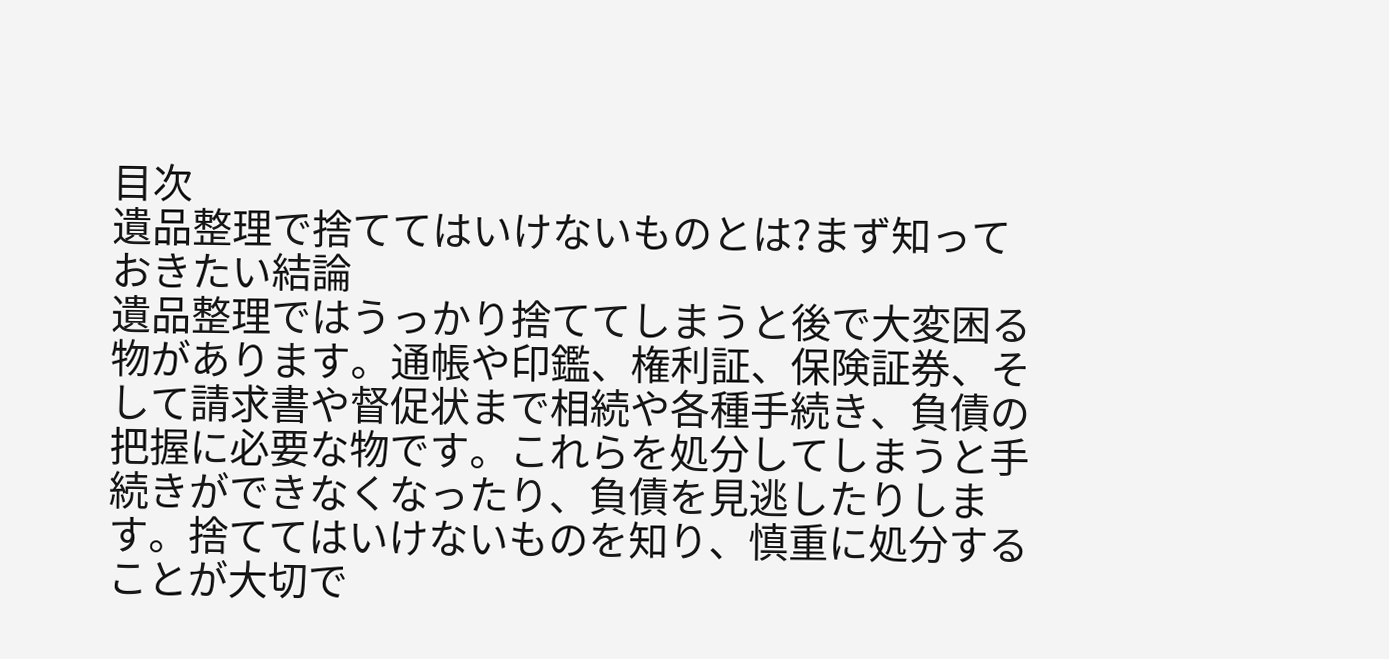目次
遺品整理で捨ててはいけないものとは?まず知っておきたい結論
遺品整理ではうっかり捨ててしまうと後で大変困る物があります。通帳や印鑑、権利証、保険証券、そして請求書や督促状まで相続や各種手続き、負債の把握に必要な物です。これらを処分してしまうと手続きができなくなったり、負債を見逃したりします。捨ててはいけないものを知り、慎重に処分することが大切で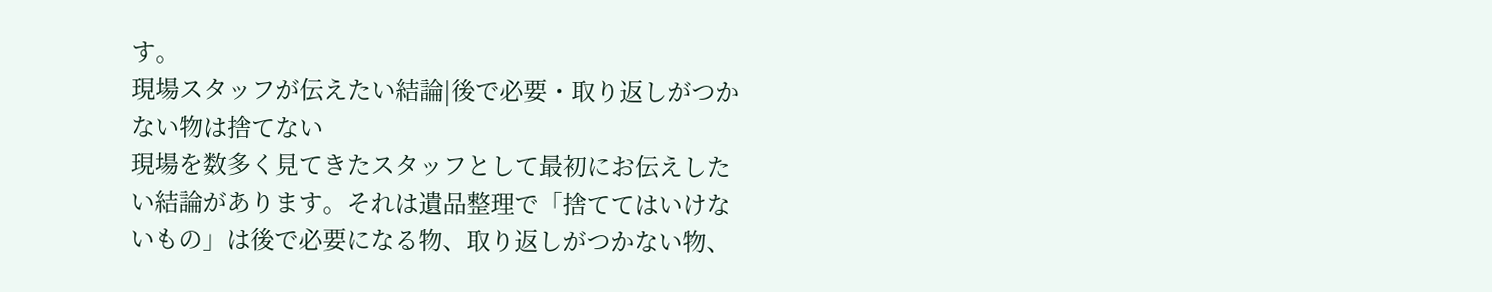す。
現場スタッフが伝えたい結論|後で必要・取り返しがつかない物は捨てない
現場を数多く見てきたスタッフとして最初にお伝えしたい結論があります。それは遺品整理で「捨ててはいけないもの」は後で必要になる物、取り返しがつかない物、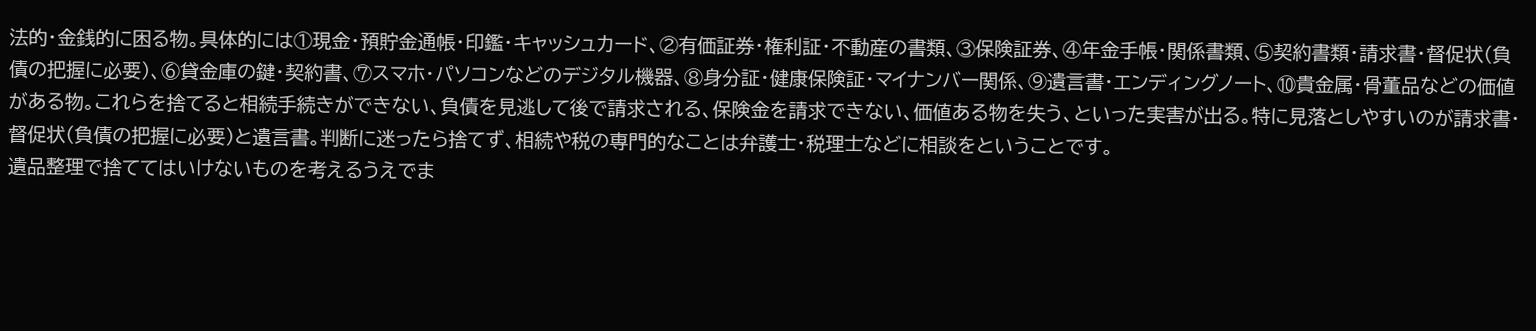法的・金銭的に困る物。具体的には①現金・預貯金通帳・印鑑・キャッシュカード、②有価証券・権利証・不動産の書類、③保険証券、④年金手帳・関係書類、⑤契約書類・請求書・督促状(負債の把握に必要)、⑥貸金庫の鍵・契約書、⑦スマホ・パソコンなどのデジタル機器、⑧身分証・健康保険証・マイナンバー関係、⑨遺言書・エンディングノート、⑩貴金属・骨董品などの価値がある物。これらを捨てると相続手続きができない、負債を見逃して後で請求される、保険金を請求できない、価値ある物を失う、といった実害が出る。特に見落としやすいのが請求書・督促状(負債の把握に必要)と遺言書。判断に迷ったら捨てず、相続や税の専門的なことは弁護士・税理士などに相談をということです。
遺品整理で捨ててはいけないものを考えるうえでま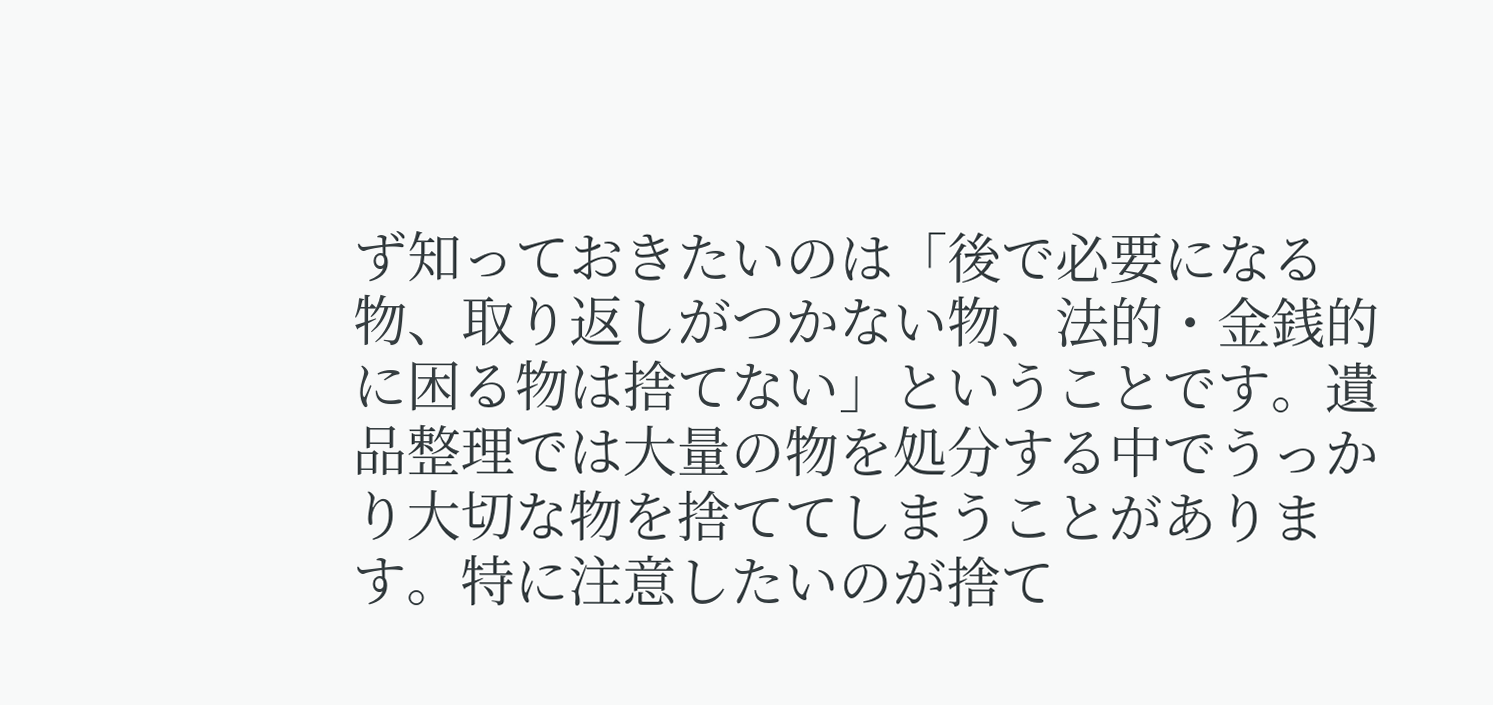ず知っておきたいのは「後で必要になる物、取り返しがつかない物、法的・金銭的に困る物は捨てない」ということです。遺品整理では大量の物を処分する中でうっかり大切な物を捨ててしまうことがあります。特に注意したいのが捨て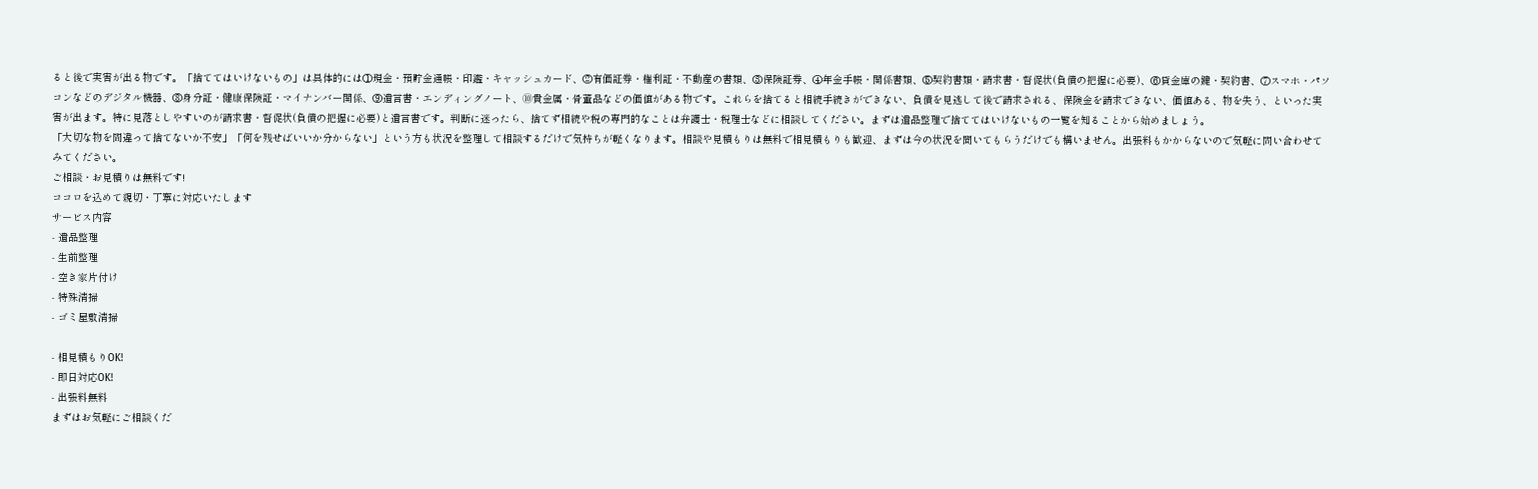ると後で実害が出る物です。「捨ててはいけないもの」は具体的には①現金・預貯金通帳・印鑑・キャッシュカード、②有価証券・権利証・不動産の書類、③保険証券、④年金手帳・関係書類、⑤契約書類・請求書・督促状(負債の把握に必要)、⑥貸金庫の鍵・契約書、⑦スマホ・パソコンなどのデジタル機器、⑧身分証・健康保険証・マイナンバー関係、⑨遺言書・エンディングノート、⑩貴金属・骨董品などの価値がある物です。これらを捨てると相続手続きができない、負債を見逃して後で請求される、保険金を請求できない、価値ある、物を失う、といった実害が出ます。特に見落としやすいのが請求書・督促状(負債の把握に必要)と遺言書です。判断に迷ったら、捨てず相続や税の専門的なことは弁護士・税理士などに相談してください。まずは遺品整理で捨ててはいけないもの一覧を知ることから始めましょう。
「大切な物を間違って捨てないか不安」「何を残せばいいか分からない」という方も状況を整理して相談するだけで気持ちが軽くなります。相談や見積もりは無料で相見積もりも歓迎、まずは今の状況を聞いてもらうだけでも構いません。出張料もかからないので気軽に問い合わせてみてください。
ご相談・お見積りは無料です!
ココロを込めて親切・丁寧に対応いたします
サービス内容
- 遺品整理
- 生前整理
- 空き家片付け
- 特殊清掃
- ゴミ屋敷清掃

- 相見積もりOK!
- 即日対応OK!
- 出張料無料
まずはお気軽にご相談くだ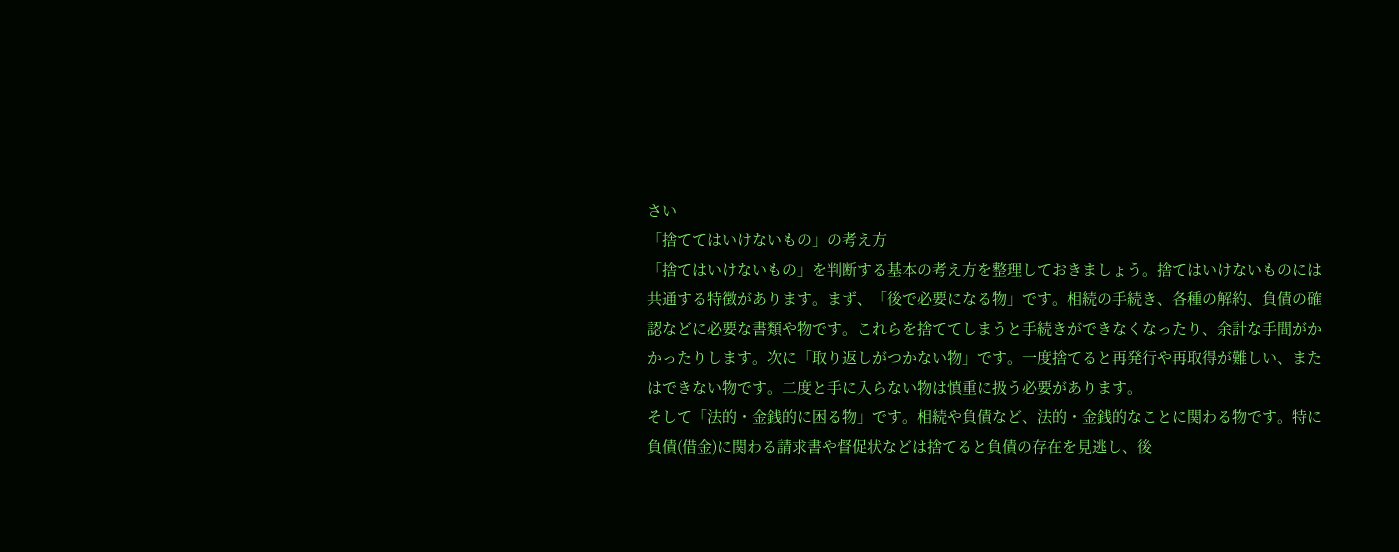さい
「捨ててはいけないもの」の考え方
「捨てはいけないもの」を判断する基本の考え方を整理しておきましょう。捨てはいけないものには共通する特徴があります。まず、「後で必要になる物」です。相続の手続き、各種の解約、負債の確認などに必要な書類や物です。これらを捨ててしまうと手続きができなくなったり、余計な手間がかかったりします。次に「取り返しがつかない物」です。一度捨てると再発行や再取得が難しい、またはできない物です。二度と手に入らない物は慎重に扱う必要があります。
そして「法的・金銭的に困る物」です。相続や負債など、法的・金銭的なことに関わる物です。特に負債(借金)に関わる請求書や督促状などは捨てると負債の存在を見逃し、後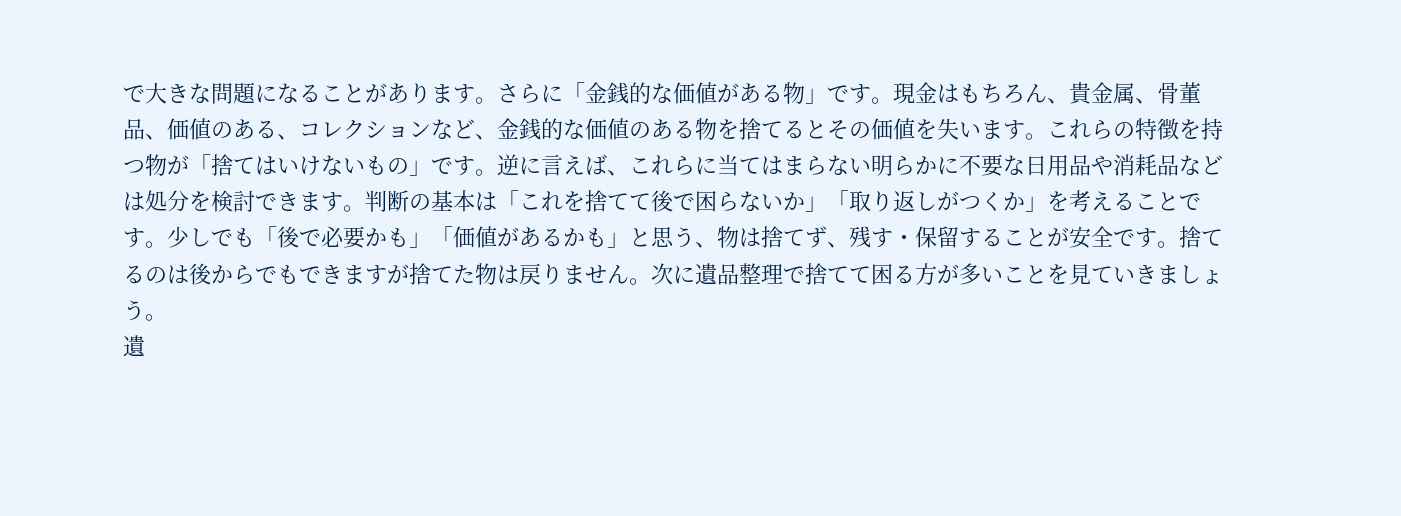で大きな問題になることがあります。さらに「金銭的な価値がある物」です。現金はもちろん、貴金属、骨董品、価値のある、コレクションなど、金銭的な価値のある物を捨てるとその価値を失います。これらの特徴を持つ物が「捨てはいけないもの」です。逆に言えば、これらに当てはまらない明らかに不要な日用品や消耗品などは処分を検討できます。判断の基本は「これを捨てて後で困らないか」「取り返しがつくか」を考えることです。少しでも「後で必要かも」「価値があるかも」と思う、物は捨てず、残す・保留することが安全です。捨てるのは後からでもできますが捨てた物は戻りません。次に遺品整理で捨てて困る方が多いことを見ていきましょう。
遺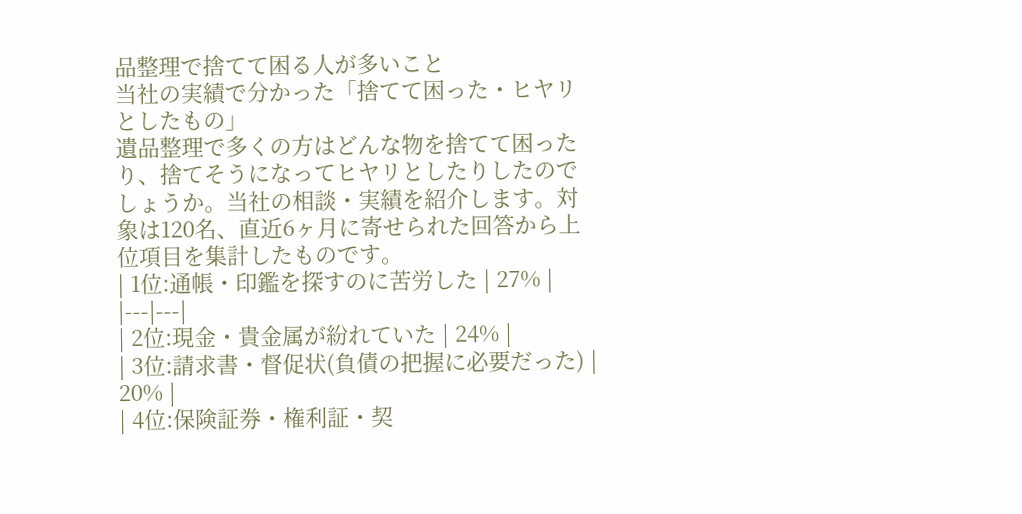品整理で捨てて困る人が多いこと
当社の実績で分かった「捨てて困った・ヒヤリとしたもの」
遺品整理で多くの方はどんな物を捨てて困ったり、捨てそうになってヒヤリとしたりしたのでしょうか。当社の相談・実績を紹介します。対象は120名、直近6ヶ月に寄せられた回答から上位項目を集計したものです。
| 1位:通帳・印鑑を探すのに苦労した | 27% |
|---|---|
| 2位:現金・貴金属が紛れていた | 24% |
| 3位:請求書・督促状(負債の把握に必要だった) | 20% |
| 4位:保険証券・権利証・契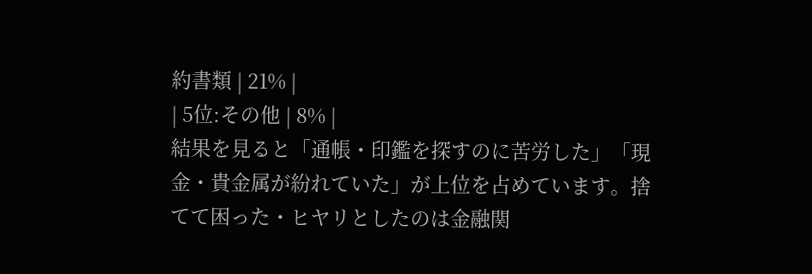約書類 | 21% |
| 5位:その他 | 8% |
結果を見ると「通帳・印鑑を探すのに苦労した」「現金・貴金属が紛れていた」が上位を占めています。捨てて困った・ヒヤリとしたのは金融関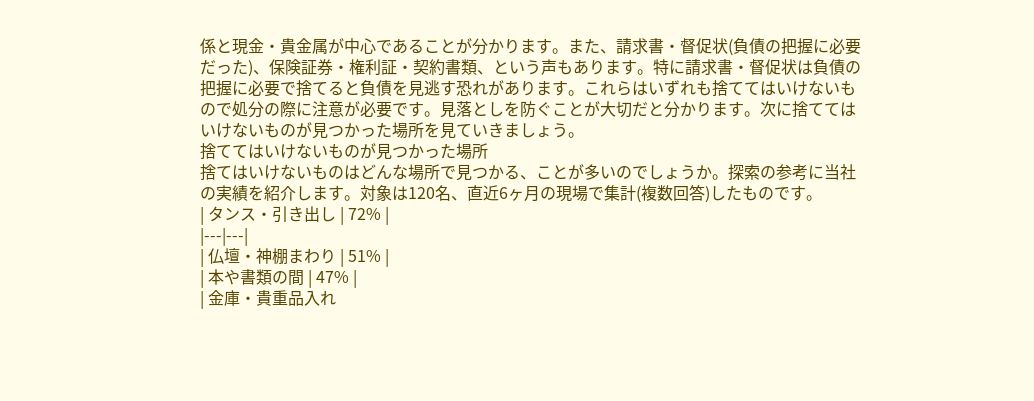係と現金・貴金属が中心であることが分かります。また、請求書・督促状(負債の把握に必要だった)、保険証券・権利証・契約書類、という声もあります。特に請求書・督促状は負債の把握に必要で捨てると負債を見逃す恐れがあります。これらはいずれも捨ててはいけないもので処分の際に注意が必要です。見落としを防ぐことが大切だと分かります。次に捨ててはいけないものが見つかった場所を見ていきましょう。
捨ててはいけないものが見つかった場所
捨てはいけないものはどんな場所で見つかる、ことが多いのでしょうか。探索の参考に当社の実績を紹介します。対象は120名、直近6ヶ月の現場で集計(複数回答)したものです。
| タンス・引き出し | 72% |
|---|---|
| 仏壇・神棚まわり | 51% |
| 本や書類の間 | 47% |
| 金庫・貴重品入れ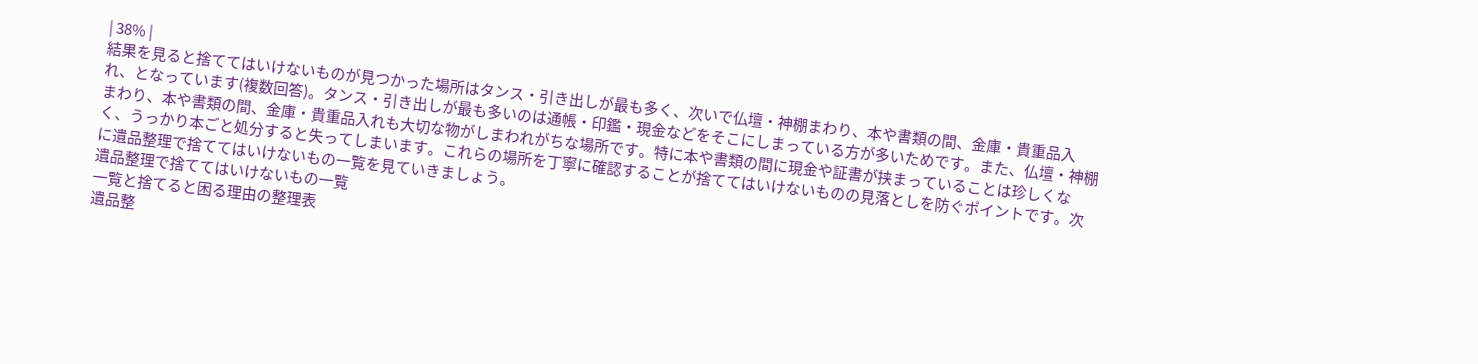| 38% |
結果を見ると捨ててはいけないものが見つかった場所はタンス・引き出しが最も多く、次いで仏壇・神棚まわり、本や書類の間、金庫・貴重品入れ、となっています(複数回答)。タンス・引き出しが最も多いのは通帳・印鑑・現金などをそこにしまっている方が多いためです。また、仏壇・神棚まわり、本や書類の間、金庫・貴重品入れも大切な物がしまわれがちな場所です。特に本や書類の間に現金や証書が挟まっていることは珍しくなく、うっかり本ごと処分すると失ってしまいます。これらの場所を丁寧に確認することが捨ててはいけないものの見落としを防ぐポイントです。次に遺品整理で捨ててはいけないもの一覧を見ていきましょう。
遺品整理で捨ててはいけないもの一覧
一覧と捨てると困る理由の整理表
遺品整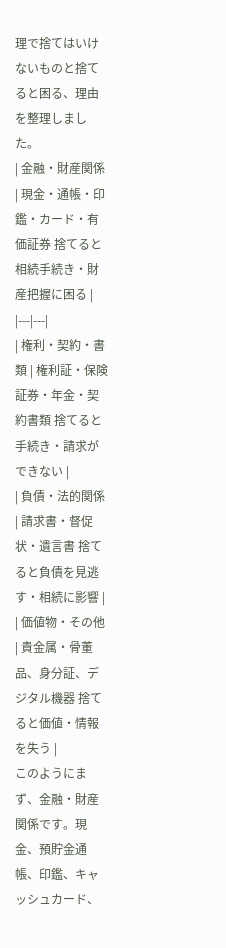理で捨てはいけないものと捨てると困る、理由を整理しました。
| 金融・財産関係 | 現金・通帳・印鑑・カード・有価証券 捨てると相続手続き・財産把握に困る |
|---|---|
| 権利・契約・書類 | 権利証・保険証券・年金・契約書類 捨てると手続き・請求ができない |
| 負債・法的関係 | 請求書・督促状・遺言書 捨てると負債を見逃す・相続に影響 |
| 価値物・その他 | 貴金属・骨董品、身分証、デジタル機器 捨てると価値・情報を失う |
このようにまず、金融・財産関係です。現金、預貯金通帳、印鑑、キャッシュカード、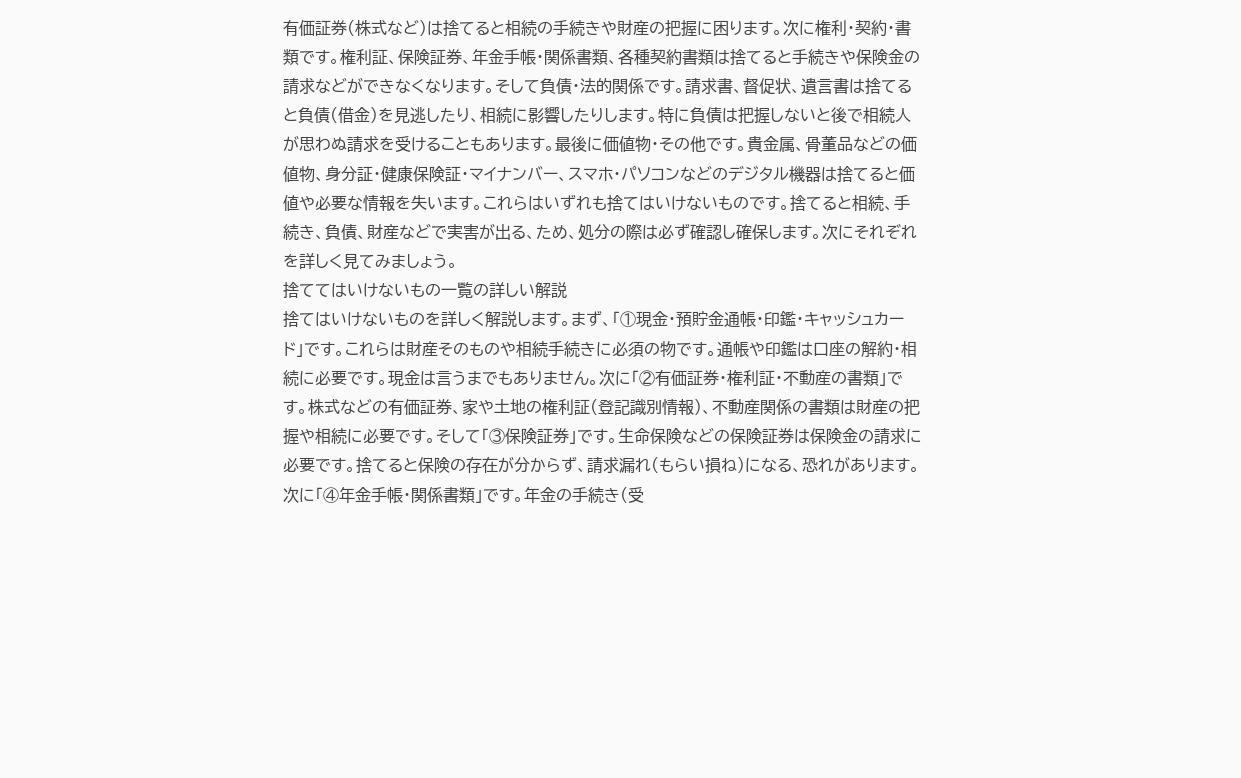有価証券(株式など)は捨てると相続の手続きや財産の把握に困ります。次に権利・契約・書類です。権利証、保険証券、年金手帳・関係書類、各種契約書類は捨てると手続きや保険金の請求などができなくなります。そして負債・法的関係です。請求書、督促状、遺言書は捨てると負債(借金)を見逃したり、相続に影響したりします。特に負債は把握しないと後で相続人が思わぬ請求を受けることもあります。最後に価値物・その他です。貴金属、骨董品などの価値物、身分証・健康保険証・マイナンバー、スマホ・パソコンなどのデジタル機器は捨てると価値や必要な情報を失います。これらはいずれも捨てはいけないものです。捨てると相続、手続き、負債、財産などで実害が出る、ため、処分の際は必ず確認し確保します。次にそれぞれを詳しく見てみましょう。
捨ててはいけないもの一覧の詳しい解説
捨てはいけないものを詳しく解説します。まず、「①現金・預貯金通帳・印鑑・キャッシュカード」です。これらは財産そのものや相続手続きに必須の物です。通帳や印鑑は口座の解約・相続に必要です。現金は言うまでもありません。次に「②有価証券・権利証・不動産の書類」です。株式などの有価証券、家や土地の権利証(登記識別情報)、不動産関係の書類は財産の把握や相続に必要です。そして「③保険証券」です。生命保険などの保険証券は保険金の請求に必要です。捨てると保険の存在が分からず、請求漏れ(もらい損ね)になる、恐れがあります。次に「④年金手帳・関係書類」です。年金の手続き(受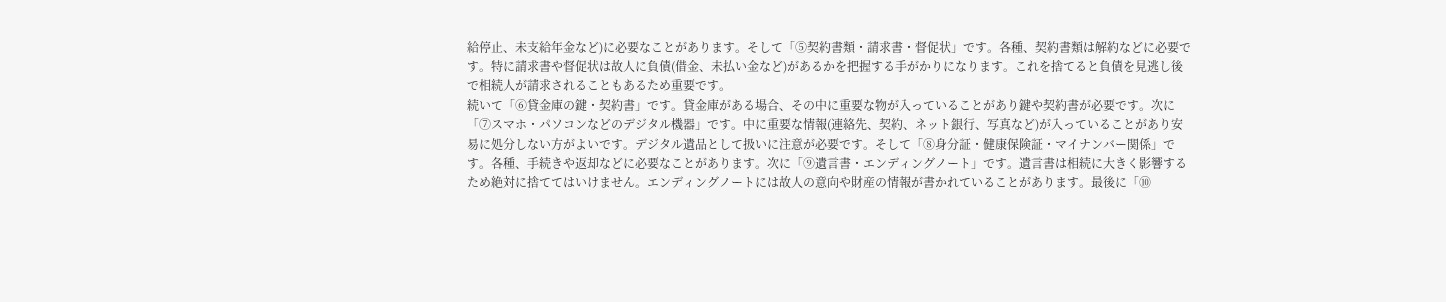給停止、未支給年金など)に必要なことがあります。そして「⑤契約書類・請求書・督促状」です。各種、契約書類は解約などに必要です。特に請求書や督促状は故人に負債(借金、未払い金など)があるかを把握する手がかりになります。これを捨てると負債を見逃し後で相続人が請求されることもあるため重要です。
続いて「⑥貸金庫の鍵・契約書」です。貸金庫がある場合、その中に重要な物が入っていることがあり鍵や契約書が必要です。次に「⑦スマホ・パソコンなどのデジタル機器」です。中に重要な情報(連絡先、契約、ネット銀行、写真など)が入っていることがあり安易に処分しない方がよいです。デジタル遺品として扱いに注意が必要です。そして「⑧身分証・健康保険証・マイナンバー関係」です。各種、手続きや返却などに必要なことがあります。次に「⑨遺言書・エンディングノート」です。遺言書は相続に大きく影響するため絶対に捨ててはいけません。エンディングノートには故人の意向や財産の情報が書かれていることがあります。最後に「⑩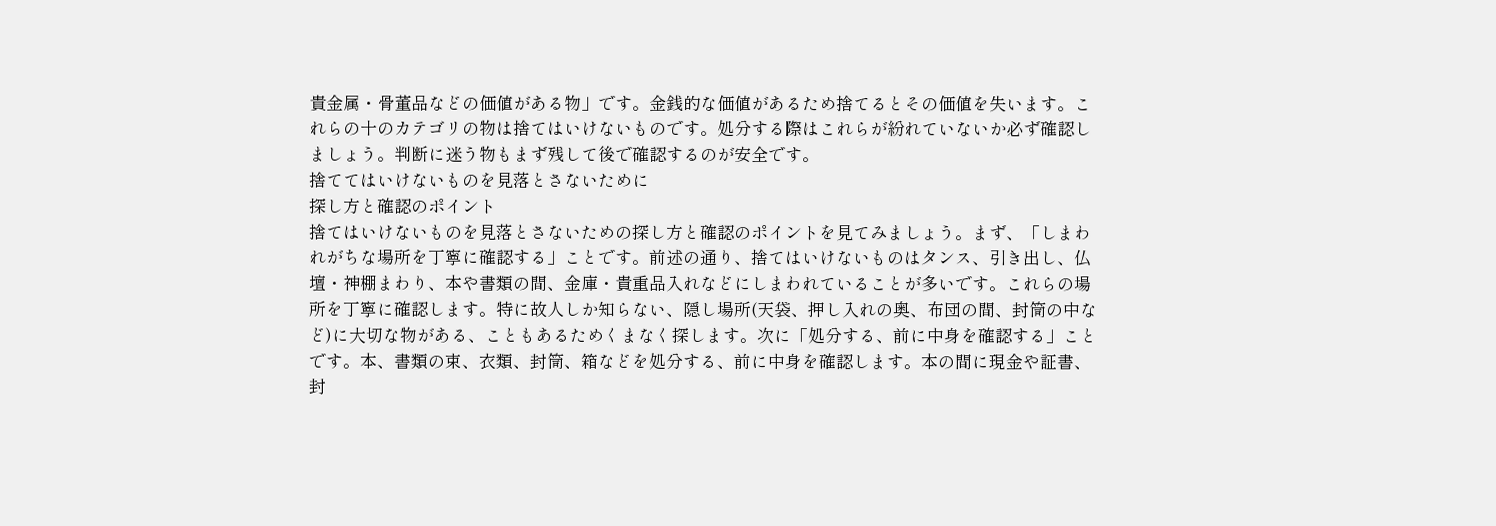貴金属・骨董品などの価値がある物」です。金銭的な価値があるため捨てるとその価値を失います。これらの十のカテゴリの物は捨てはいけないものです。処分する際はこれらが紛れていないか必ず確認しましょう。判断に迷う物もまず残して後で確認するのが安全です。
捨ててはいけないものを見落とさないために
探し方と確認のポイント
捨てはいけないものを見落とさないための探し方と確認のポイントを見てみましょう。まず、「しまわれがちな場所を丁寧に確認する」ことです。前述の通り、捨てはいけないものはタンス、引き出し、仏壇・神棚まわり、本や書類の間、金庫・貴重品入れなどにしまわれていることが多いです。これらの場所を丁寧に確認します。特に故人しか知らない、隠し場所(天袋、押し入れの奥、布団の間、封筒の中など)に大切な物がある、こともあるためくまなく探します。次に「処分する、前に中身を確認する」ことです。本、書類の束、衣類、封筒、箱などを処分する、前に中身を確認します。本の間に現金や証書、封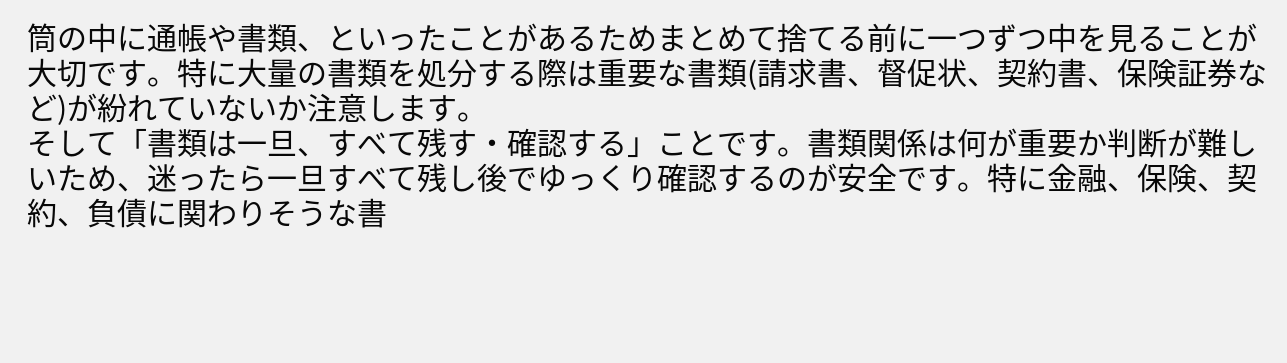筒の中に通帳や書類、といったことがあるためまとめて捨てる前に一つずつ中を見ることが大切です。特に大量の書類を処分する際は重要な書類(請求書、督促状、契約書、保険証券など)が紛れていないか注意します。
そして「書類は一旦、すべて残す・確認する」ことです。書類関係は何が重要か判断が難しいため、迷ったら一旦すべて残し後でゆっくり確認するのが安全です。特に金融、保険、契約、負債に関わりそうな書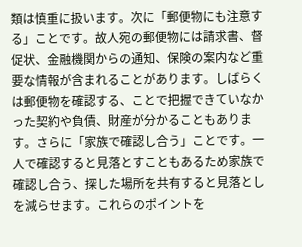類は慎重に扱います。次に「郵便物にも注意する」ことです。故人宛の郵便物には請求書、督促状、金融機関からの通知、保険の案内など重要な情報が含まれることがあります。しばらくは郵便物を確認する、ことで把握できていなかった契約や負債、財産が分かることもあります。さらに「家族で確認し合う」ことです。一人で確認すると見落とすこともあるため家族で確認し合う、探した場所を共有すると見落としを減らせます。これらのポイントを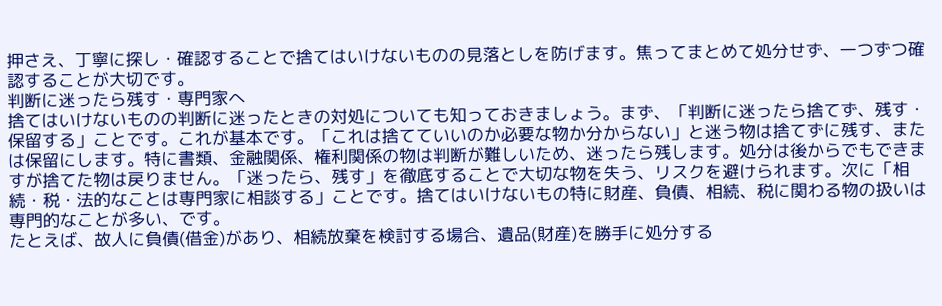押さえ、丁寧に探し・確認することで捨てはいけないものの見落としを防げます。焦ってまとめて処分せず、一つずつ確認することが大切です。
判断に迷ったら残す・専門家へ
捨てはいけないものの判断に迷ったときの対処についても知っておきましょう。まず、「判断に迷ったら捨てず、残す・保留する」ことです。これが基本です。「これは捨てていいのか必要な物か分からない」と迷う物は捨てずに残す、または保留にします。特に書類、金融関係、権利関係の物は判断が難しいため、迷ったら残します。処分は後からでもできますが捨てた物は戻りません。「迷ったら、残す」を徹底することで大切な物を失う、リスクを避けられます。次に「相続・税・法的なことは専門家に相談する」ことです。捨てはいけないもの特に財産、負債、相続、税に関わる物の扱いは専門的なことが多い、です。
たとえば、故人に負債(借金)があり、相続放棄を検討する場合、遺品(財産)を勝手に処分する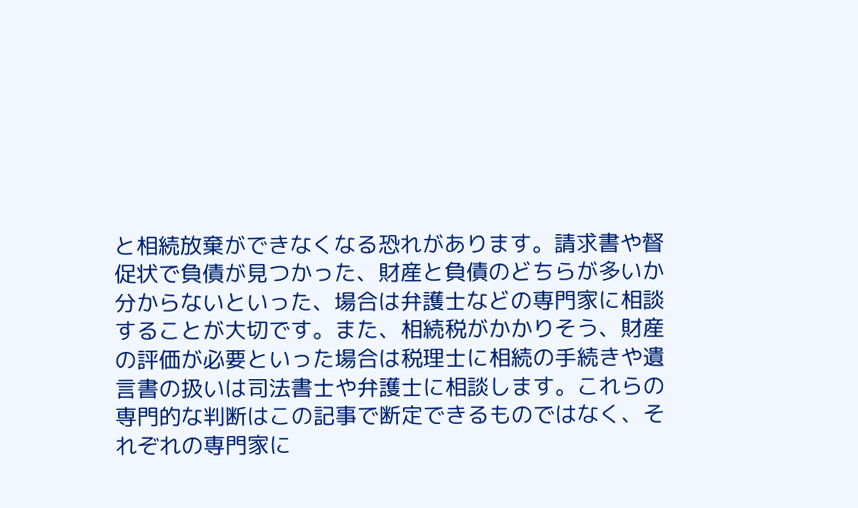と相続放棄ができなくなる恐れがあります。請求書や督促状で負債が見つかった、財産と負債のどちらが多いか分からないといった、場合は弁護士などの専門家に相談することが大切です。また、相続税がかかりそう、財産の評価が必要といった場合は税理士に相続の手続きや遺言書の扱いは司法書士や弁護士に相談します。これらの専門的な判断はこの記事で断定できるものではなく、それぞれの専門家に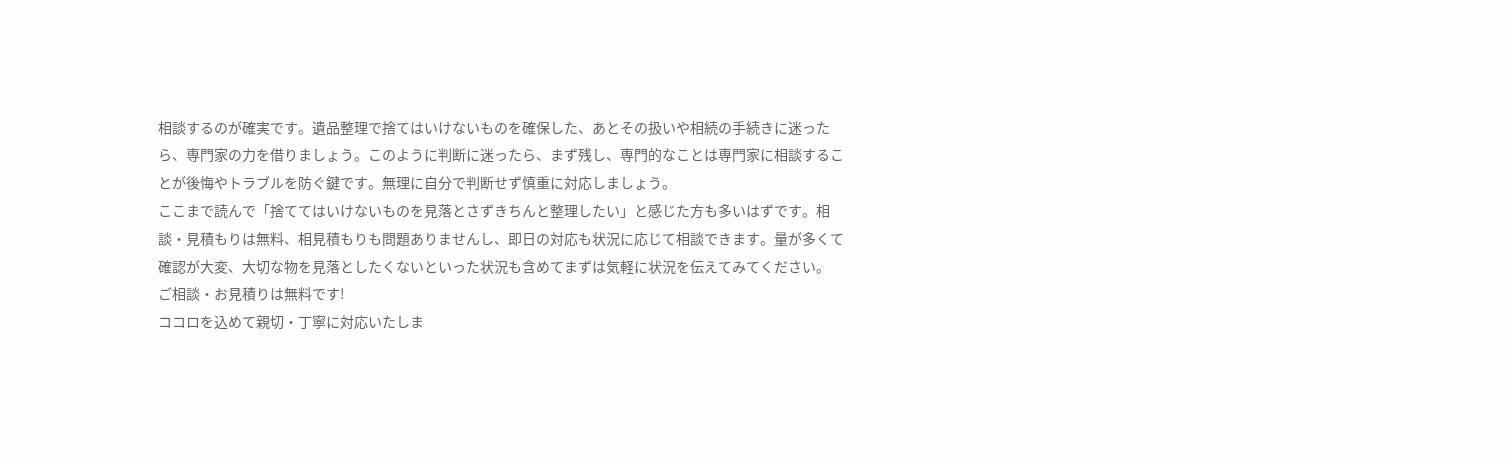相談するのが確実です。遺品整理で捨てはいけないものを確保した、あとその扱いや相続の手続きに迷ったら、専門家の力を借りましょう。このように判断に迷ったら、まず残し、専門的なことは専門家に相談することが後悔やトラブルを防ぐ鍵です。無理に自分で判断せず慎重に対応しましょう。
ここまで読んで「捨ててはいけないものを見落とさずきちんと整理したい」と感じた方も多いはずです。相談・見積もりは無料、相見積もりも問題ありませんし、即日の対応も状況に応じて相談できます。量が多くて確認が大変、大切な物を見落としたくないといった状況も含めてまずは気軽に状況を伝えてみてください。
ご相談・お見積りは無料です!
ココロを込めて親切・丁寧に対応いたしま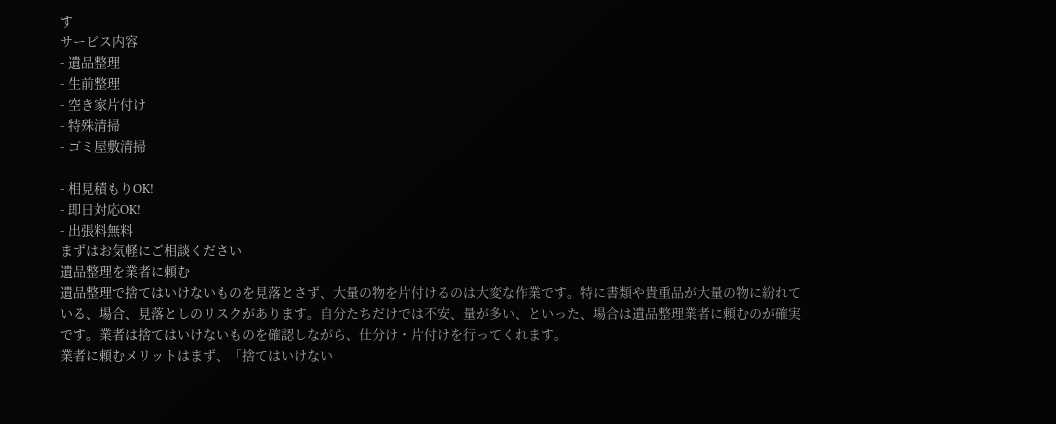す
サービス内容
- 遺品整理
- 生前整理
- 空き家片付け
- 特殊清掃
- ゴミ屋敷清掃

- 相見積もりOK!
- 即日対応OK!
- 出張料無料
まずはお気軽にご相談ください
遺品整理を業者に頼む
遺品整理で捨てはいけないものを見落とさず、大量の物を片付けるのは大変な作業です。特に書類や貴重品が大量の物に紛れている、場合、見落としのリスクがあります。自分たちだけでは不安、量が多い、といった、場合は遺品整理業者に頼むのが確実です。業者は捨てはいけないものを確認しながら、仕分け・片付けを行ってくれます。
業者に頼むメリットはまず、「捨てはいけない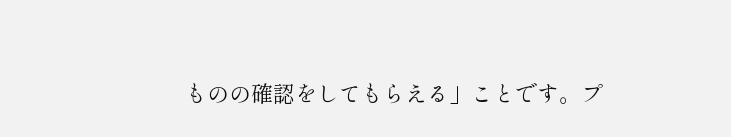ものの確認をしてもらえる」ことです。プ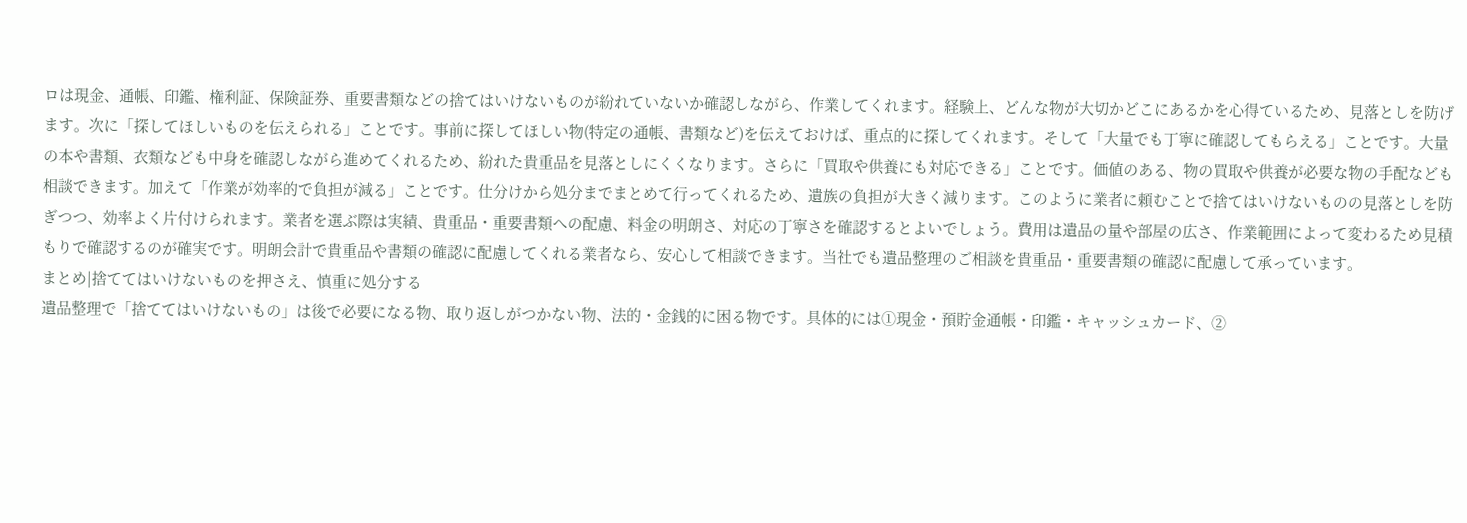ロは現金、通帳、印鑑、権利証、保険証券、重要書類などの捨てはいけないものが紛れていないか確認しながら、作業してくれます。経験上、どんな物が大切かどこにあるかを心得ているため、見落としを防げます。次に「探してほしいものを伝えられる」ことです。事前に探してほしい物(特定の通帳、書類など)を伝えておけば、重点的に探してくれます。そして「大量でも丁寧に確認してもらえる」ことです。大量の本や書類、衣類なども中身を確認しながら進めてくれるため、紛れた貴重品を見落としにくくなります。さらに「買取や供養にも対応できる」ことです。価値のある、物の買取や供養が必要な物の手配なども相談できます。加えて「作業が効率的で負担が減る」ことです。仕分けから処分までまとめて行ってくれるため、遺族の負担が大きく減ります。このように業者に頼むことで捨てはいけないものの見落としを防ぎつつ、効率よく片付けられます。業者を選ぶ際は実績、貴重品・重要書類への配慮、料金の明朗さ、対応の丁寧さを確認するとよいでしょう。費用は遺品の量や部屋の広さ、作業範囲によって変わるため見積もりで確認するのが確実です。明朗会計で貴重品や書類の確認に配慮してくれる業者なら、安心して相談できます。当社でも遺品整理のご相談を貴重品・重要書類の確認に配慮して承っています。
まとめ|捨ててはいけないものを押さえ、慎重に処分する
遺品整理で「捨ててはいけないもの」は後で必要になる物、取り返しがつかない物、法的・金銭的に困る物です。具体的には①現金・預貯金通帳・印鑑・キャッシュカード、②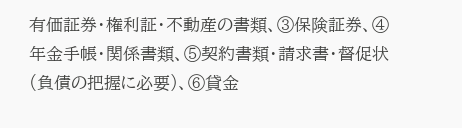有価証券・権利証・不動産の書類、③保険証券、④年金手帳・関係書類、⑤契約書類・請求書・督促状(負債の把握に必要)、⑥貸金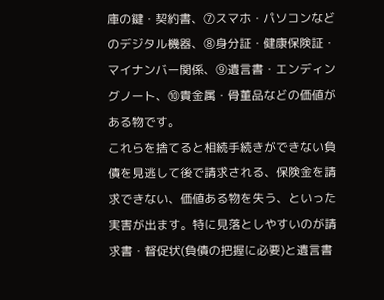庫の鍵・契約書、⑦スマホ・パソコンなどのデジタル機器、⑧身分証・健康保険証・マイナンバー関係、⑨遺言書・エンディングノート、⑩貴金属・骨董品などの価値がある物です。
これらを捨てると相続手続きができない負債を見逃して後で請求される、保険金を請求できない、価値ある物を失う、といった実害が出ます。特に見落としやすいのが請求書・督促状(負債の把握に必要)と遺言書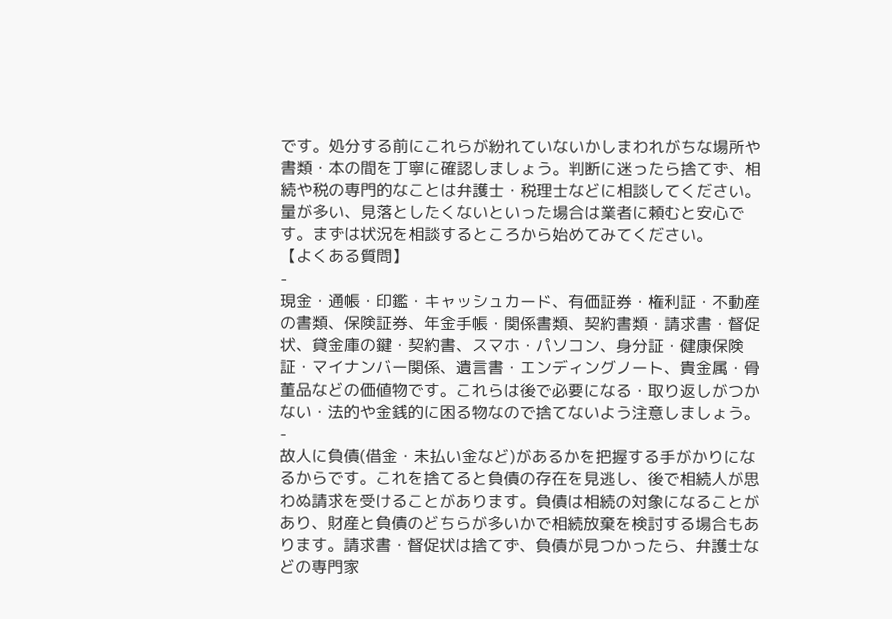です。処分する前にこれらが紛れていないかしまわれがちな場所や書類・本の間を丁寧に確認しましょう。判断に迷ったら捨てず、相続や税の専門的なことは弁護士・税理士などに相談してください。量が多い、見落としたくないといった場合は業者に頼むと安心です。まずは状況を相談するところから始めてみてください。
【よくある質問】
-
現金・通帳・印鑑・キャッシュカード、有価証券・権利証・不動産の書類、保険証券、年金手帳・関係書類、契約書類・請求書・督促状、貸金庫の鍵・契約書、スマホ・パソコン、身分証・健康保険証・マイナンバー関係、遺言書・エンディングノート、貴金属・骨董品などの価値物です。これらは後で必要になる・取り返しがつかない・法的や金銭的に困る物なので捨てないよう注意しましょう。
-
故人に負債(借金・未払い金など)があるかを把握する手がかりになるからです。これを捨てると負債の存在を見逃し、後で相続人が思わぬ請求を受けることがあります。負債は相続の対象になることがあり、財産と負債のどちらが多いかで相続放棄を検討する場合もあります。請求書・督促状は捨てず、負債が見つかったら、弁護士などの専門家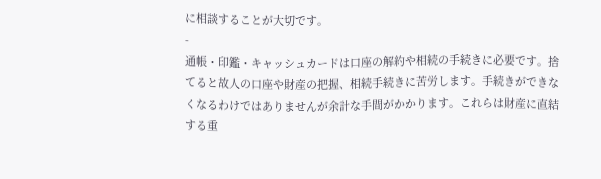に相談することが大切です。
-
通帳・印鑑・キャッシュカードは口座の解約や相続の手続きに必要です。捨てると故人の口座や財産の把握、相続手続きに苦労します。手続きができなくなるわけではありませんが余計な手間がかかります。これらは財産に直結する重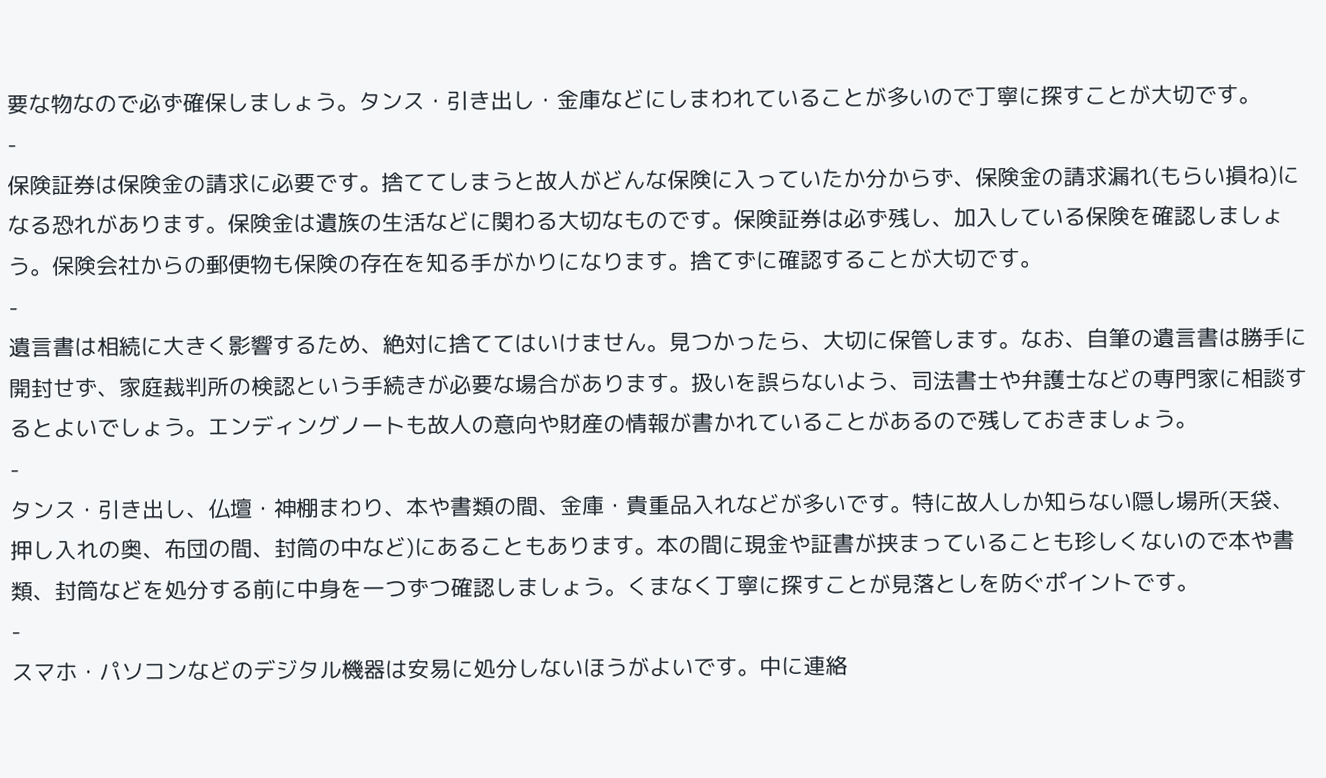要な物なので必ず確保しましょう。タンス・引き出し・金庫などにしまわれていることが多いので丁寧に探すことが大切です。
-
保険証券は保険金の請求に必要です。捨ててしまうと故人がどんな保険に入っていたか分からず、保険金の請求漏れ(もらい損ね)になる恐れがあります。保険金は遺族の生活などに関わる大切なものです。保険証券は必ず残し、加入している保険を確認しましょう。保険会社からの郵便物も保険の存在を知る手がかりになります。捨てずに確認することが大切です。
-
遺言書は相続に大きく影響するため、絶対に捨ててはいけません。見つかったら、大切に保管します。なお、自筆の遺言書は勝手に開封せず、家庭裁判所の検認という手続きが必要な場合があります。扱いを誤らないよう、司法書士や弁護士などの専門家に相談するとよいでしょう。エンディングノートも故人の意向や財産の情報が書かれていることがあるので残しておきましょう。
-
タンス・引き出し、仏壇・神棚まわり、本や書類の間、金庫・貴重品入れなどが多いです。特に故人しか知らない隠し場所(天袋、押し入れの奥、布団の間、封筒の中など)にあることもあります。本の間に現金や証書が挟まっていることも珍しくないので本や書類、封筒などを処分する前に中身を一つずつ確認しましょう。くまなく丁寧に探すことが見落としを防ぐポイントです。
-
スマホ・パソコンなどのデジタル機器は安易に処分しないほうがよいです。中に連絡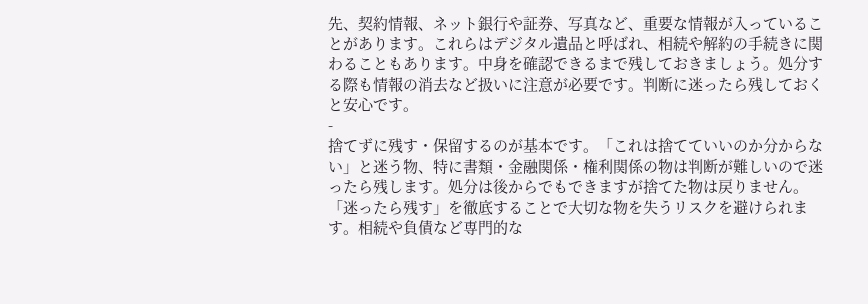先、契約情報、ネット銀行や証券、写真など、重要な情報が入っていることがあります。これらはデジタル遺品と呼ばれ、相続や解約の手続きに関わることもあります。中身を確認できるまで残しておきましょう。処分する際も情報の消去など扱いに注意が必要です。判断に迷ったら残しておくと安心です。
-
捨てずに残す・保留するのが基本です。「これは捨てていいのか分からない」と迷う物、特に書類・金融関係・権利関係の物は判断が難しいので迷ったら残します。処分は後からでもできますが捨てた物は戻りません。「迷ったら残す」を徹底することで大切な物を失うリスクを避けられます。相続や負債など専門的な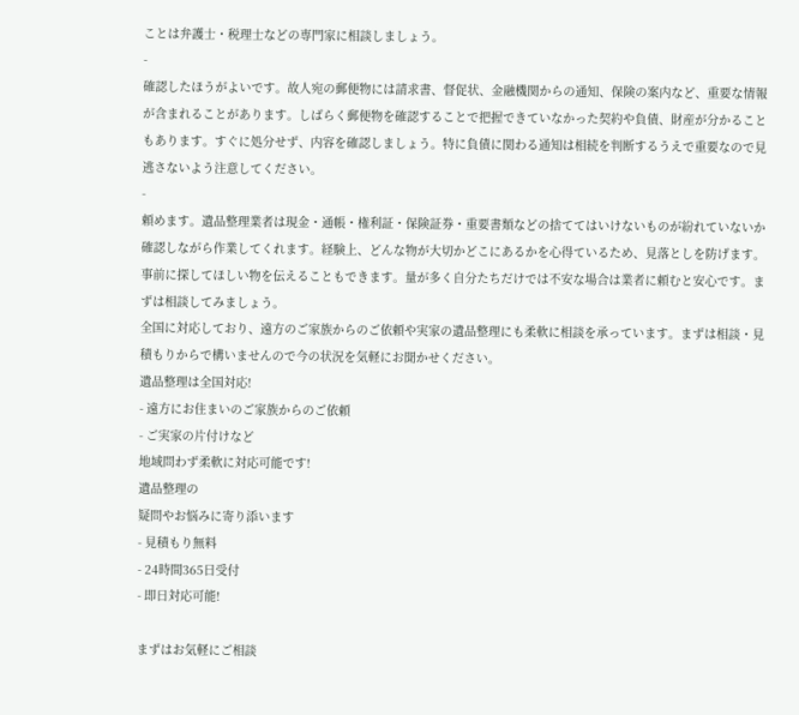ことは弁護士・税理士などの専門家に相談しましょう。
-
確認したほうがよいです。故人宛の郵便物には請求書、督促状、金融機関からの通知、保険の案内など、重要な情報が含まれることがあります。しばらく郵便物を確認することで把握できていなかった契約や負債、財産が分かることもあります。すぐに処分せず、内容を確認しましょう。特に負債に関わる通知は相続を判断するうえで重要なので見逃さないよう注意してください。
-
頼めます。遺品整理業者は現金・通帳・権利証・保険証券・重要書類などの捨ててはいけないものが紛れていないか確認しながら作業してくれます。経験上、どんな物が大切かどこにあるかを心得ているため、見落としを防げます。事前に探してほしい物を伝えることもできます。量が多く自分たちだけでは不安な場合は業者に頼むと安心です。まずは相談してみましょう。
全国に対応しており、遠方のご家族からのご依頼や実家の遺品整理にも柔軟に相談を承っています。まずは相談・見積もりからで構いませんので今の状況を気軽にお聞かせください。
遺品整理は全国対応!
- 遠方にお住まいのご家族からのご依頼
- ご実家の片付けなど
地域問わず柔軟に対応可能です!
遺品整理の
疑問やお悩みに寄り添います
- 見積もり無料
- 24時間365日受付
- 即日対応可能!

まずはお気軽にご相談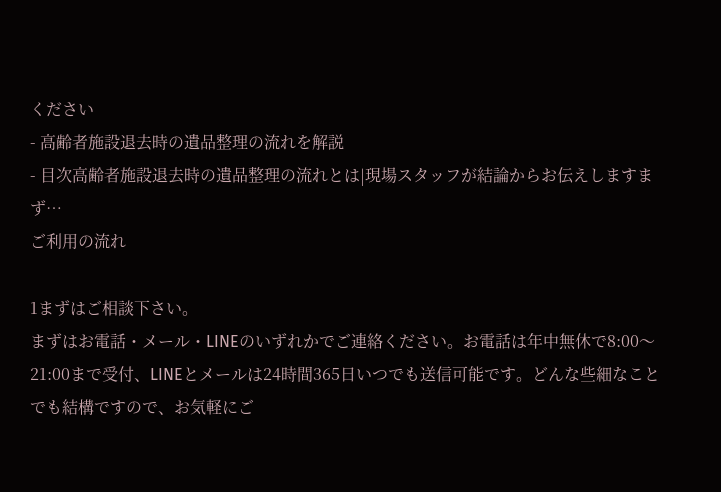ください
- 高齢者施設退去時の遺品整理の流れを解説
- 目次高齢者施設退去時の遺品整理の流れとは|現場スタッフが結論からお伝えしますまず…
ご利用の流れ

1まずはご相談下さい。
まずはお電話・メール・LINEのいずれかでご連絡ください。お電話は年中無休で8:00〜21:00まで受付、LINEとメールは24時間365日いつでも送信可能です。どんな些細なことでも結構ですので、お気軽にご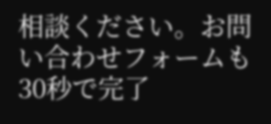相談ください。お問い合わせフォームも30秒で完了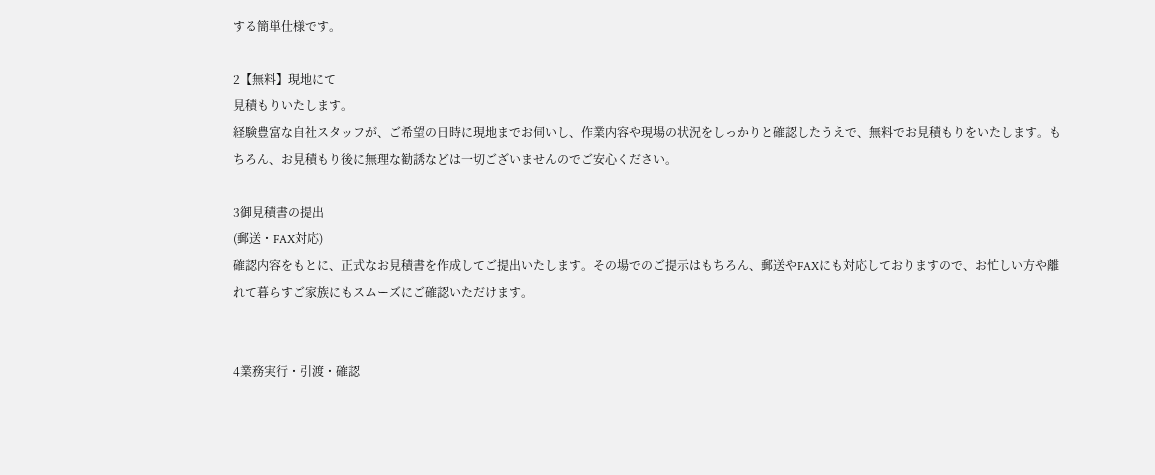する簡単仕様です。

2【無料】現地にて
見積もりいたします。
経験豊富な自社スタッフが、ご希望の日時に現地までお伺いし、作業内容や現場の状況をしっかりと確認したうえで、無料でお見積もりをいたします。もちろん、お見積もり後に無理な勧誘などは一切ございませんのでご安心ください。

3御見積書の提出
(郵送・FAX対応)
確認内容をもとに、正式なお見積書を作成してご提出いたします。その場でのご提示はもちろん、郵送やFAXにも対応しておりますので、お忙しい方や離れて暮らすご家族にもスムーズにご確認いただけます。


4業務実行・引渡・確認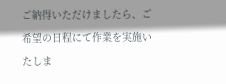ご納得いただけましたら、ご希望の日程にて作業を実施いたしま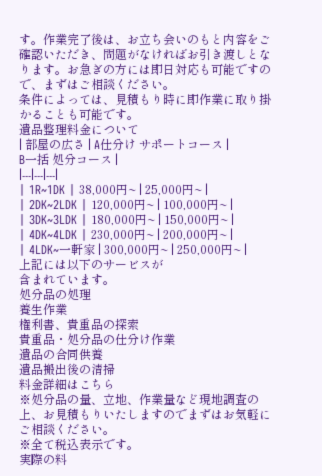す。作業完了後は、お立ち会いのもと内容をご確認いただき、問題がなければお引き渡しとなります。お急ぎの方には即日対応も可能ですので、まずはご相談ください。
条件によっては、見積もり時に即作業に取り掛かることも可能です。
遺品整理料金について
| 部屋の広さ | A仕分け サポートコース |
B一括 処分コース |
|---|---|---|
| 1R~1DK | 38,000円~ | 25,000円~ |
| 2DK~2LDK | 120,000円~ | 100,000円~ |
| 3DK~3LDK | 180,000円~ | 150,000円~ |
| 4DK~4LDK | 230,000円~ | 200,000円~ |
| 4LDK~一軒家 | 300,000円~ | 250,000円~ |
上記には以下のサービスが
含まれています。
処分品の処理
養生作業
権利書、貴重品の探索
貴重品・処分品の仕分け作業
遺品の合同供養
遺品搬出後の清掃
料金詳細はこちら
※処分品の量、立地、作業量など現地調査の上、お見積もりいたしますのでまずはお気軽にご相談ください。
※全て税込表示です。
実際の料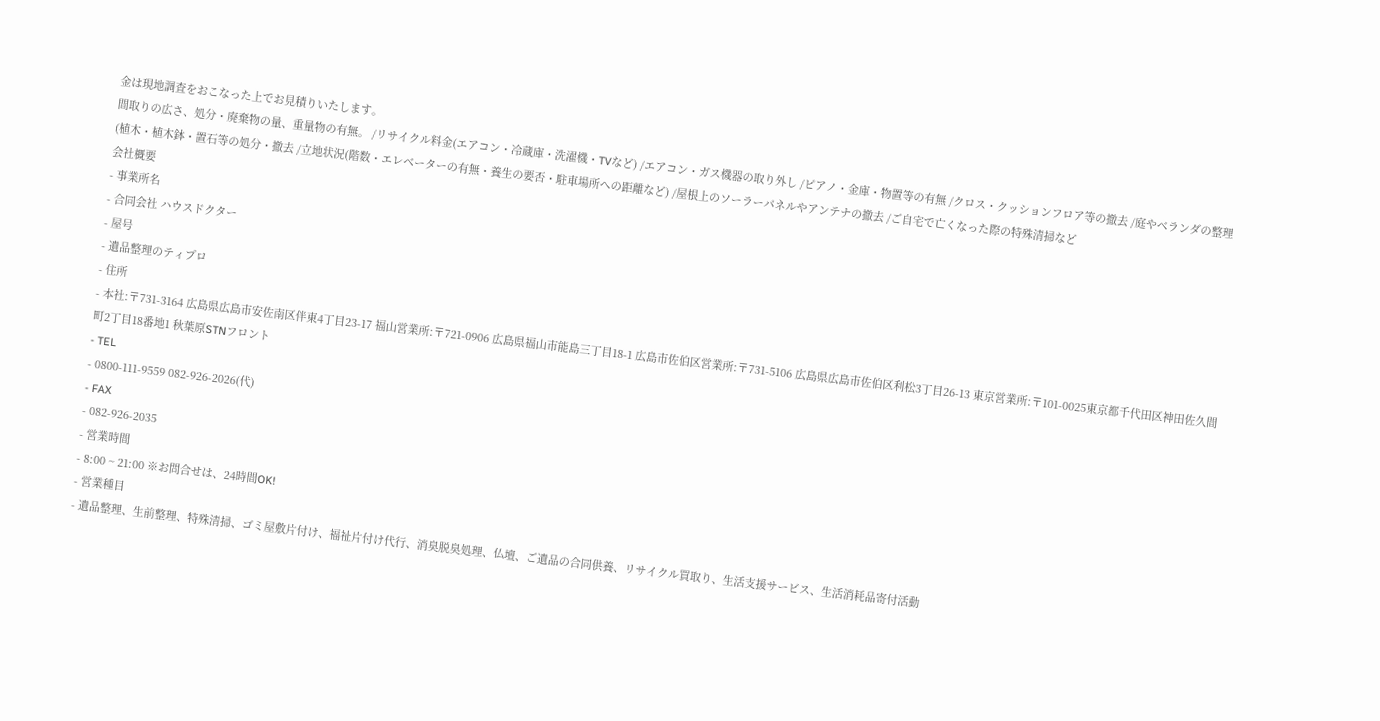金は現地調査をおこなった上でお見積りいたします。
間取りの広さ、処分・廃棄物の量、重量物の有無。 /リサイクル料金(エアコン・冷蔵庫・洗濯機・TVなど) /エアコン・ガス機器の取り外し /ピアノ・金庫・物置等の有無 /クロス・クッションフロア等の撤去 /庭やベランダの整理(植木・植木鉢・置石等の処分・撤去 /立地状況(階数・エレベーターの有無・養生の要否・駐車場所への距離など) /屋根上のソーラーパネルやアンテナの撤去 /ご自宅で亡くなった際の特殊清掃など
会社概要
- 事業所名
- 合同会社 ハウスドクター
- 屋号
- 遺品整理のティプロ
- 住所
- 本社:〒731-3164 広島県広島市安佐南区伴東4丁目23-17 福山営業所:〒721-0906 広島県福山市能島三丁目18-1 広島市佐伯区営業所:〒731-5106 広島県広島市佐伯区利松3丁目26-13 東京営業所:〒101-0025東京都千代田区神田佐久間町2丁目18番地1 秋葉原STNフロント
- TEL
- 0800-111-9559 082-926-2026(代)
- FAX
- 082-926-2035
- 営業時間
- 8:00 ~ 21:00 ※お問合せは、24時間OK!
- 営業種目
- 遺品整理、生前整理、特殊清掃、ゴミ屋敷片付け、福祉片付け代行、消臭脱臭処理、仏壇、ご遺品の合同供養、リサイクル買取り、生活支援サービス、生活消耗品寄付活動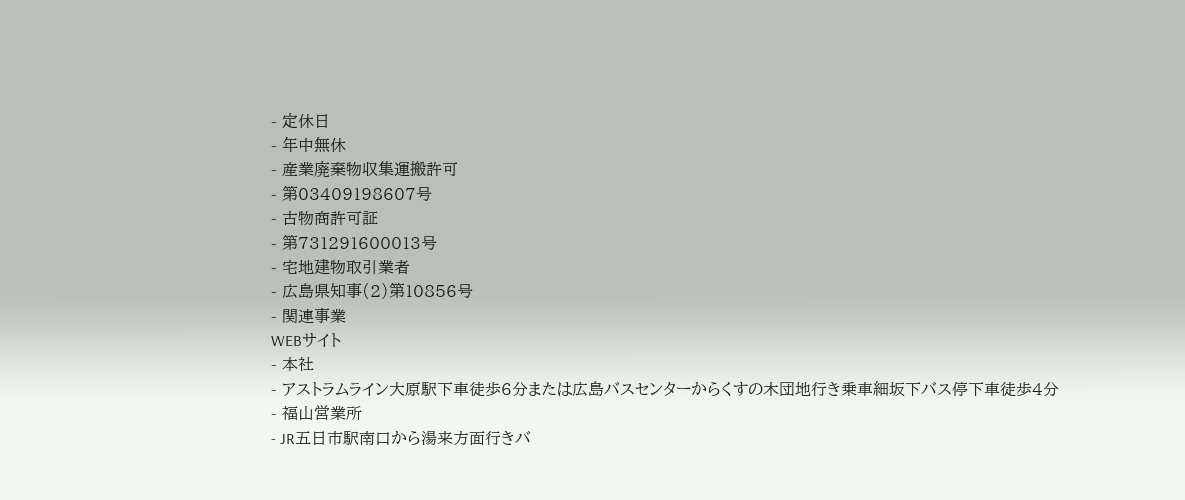- 定休日
- 年中無休
- 産業廃棄物収集運搬許可
- 第03409198607号
- 古物商許可証
- 第731291600013号
- 宅地建物取引業者
- 広島県知事(2)第10856号
- 関連事業
WEBサイト
- 本社
- アストラムライン大原駅下車徒歩6分または広島バスセンターからくすの木団地行き乗車細坂下バス停下車徒歩4分
- 福山営業所
- JR五日市駅南口から湯来方面行きバ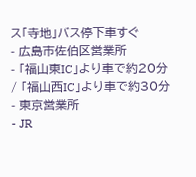ス「寺地」バス停下車すぐ
- 広島市佐伯区営業所
- 「福山東IC」より車で約20分 / 「福山西IC」より車で約30分
- 東京営業所
- JR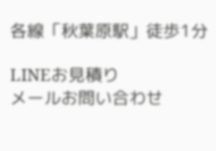各線「秋葉原駅」徒歩1分

LINEお見積り
メールお問い合わせ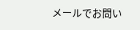メールでお問い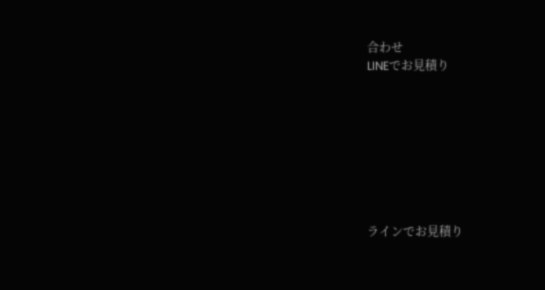合わせ
LINEでお見積り








ラインでお見積り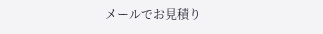メールでお見積り